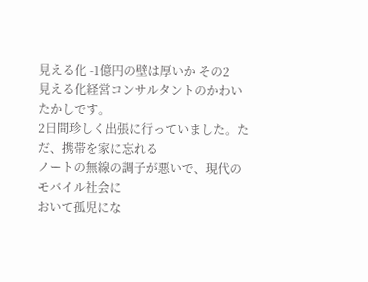見える化 -1億円の壁は厚いか その2
見える化経営コンサルタントのかわい たかしです。
2日間珍しく出張に行っていました。ただ、携帯を家に忘れる
ノートの無線の調子が悪いで、現代のモバイル社会に
おいて孤児にな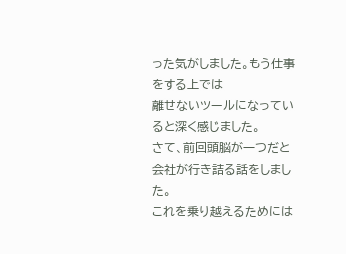った気がしました。もう仕事をする上では
離せないツールになっていると深く感じました。
さて、前回頭脳が一つだと会社が行き詰る話をしました。
これを乗り越えるためには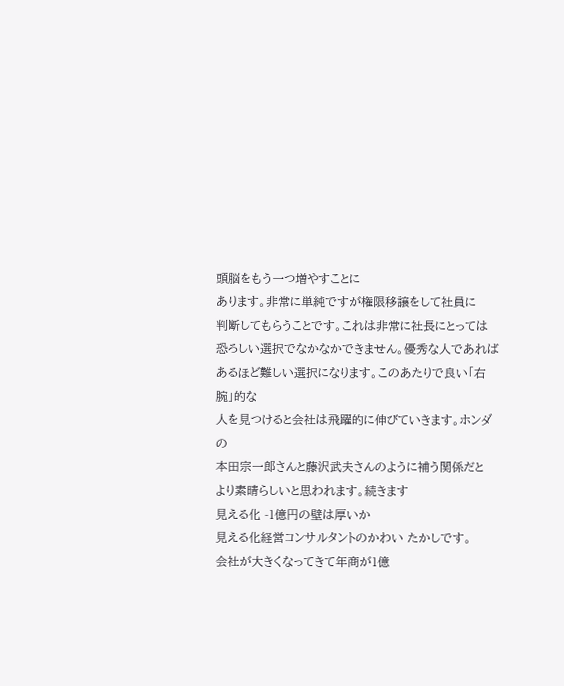頭脳をもう一つ増やすことに
あります。非常に単純ですが権限移譲をして社員に
判断してもらうことです。これは非常に社長にとっては
恐ろしい選択でなかなかできません。優秀な人であれば
あるほど難しい選択になります。このあたりで良い「右腕」的な
人を見つけると会社は飛躍的に伸びていきます。ホンダの
本田宗一郎さんと藤沢武夫さんのように補う関係だと
より素晴らしいと思われます。続きます
見える化 -1億円の壁は厚いか
見える化経営コンサルタントのかわい たかしです。
会社が大きくなってきて年商が1億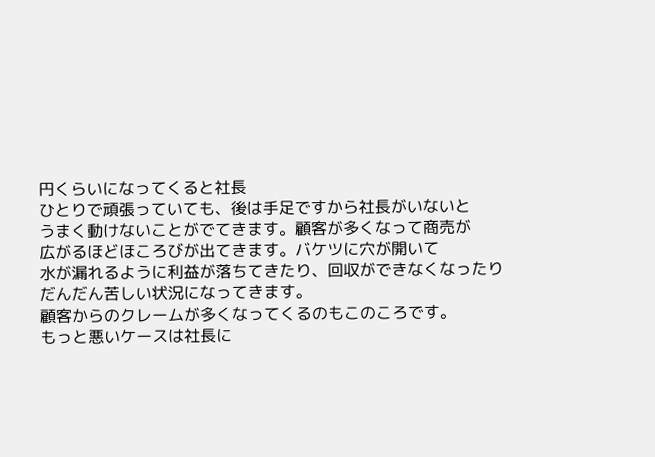円くらいになってくると社長
ひとりで頑張っていても、後は手足ですから社長がいないと
うまく動けないことがでてきます。顧客が多くなって商売が
広がるほどほころびが出てきます。バケツに穴が開いて
水が漏れるように利益が落ちてきたり、回収ができなくなったり
だんだん苦しい状況になってきます。
顧客からのクレームが多くなってくるのもこのころです。
もっと悪いケースは社長に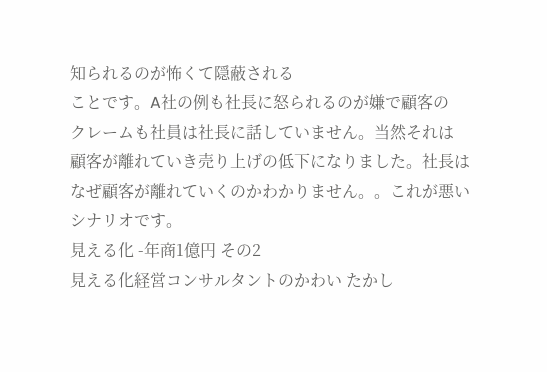知られるのが怖くて隠蔽される
ことです。A社の例も社長に怒られるのが嫌で顧客の
クレームも社員は社長に話していません。当然それは
顧客が離れていき売り上げの低下になりました。社長は
なぜ顧客が離れていくのかわかりません。。これが悪い
シナリオです。
見える化 -年商1億円 その2
見える化経営コンサルタントのかわい たかし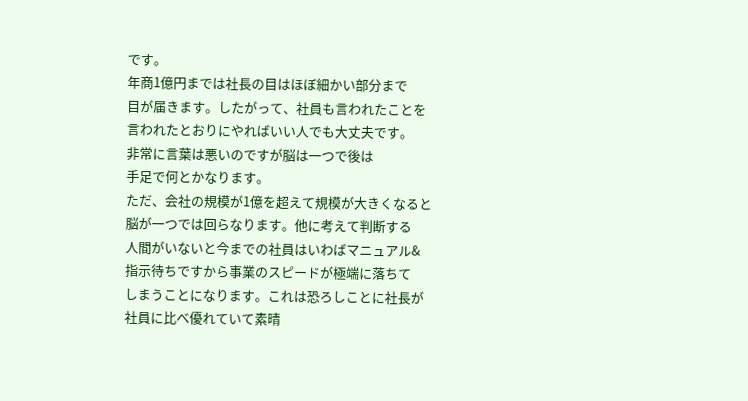です。
年商1億円までは社長の目はほぼ細かい部分まで
目が届きます。したがって、社員も言われたことを
言われたとおりにやればいい人でも大丈夫です。
非常に言葉は悪いのですが脳は一つで後は
手足で何とかなります。
ただ、会社の規模が1億を超えて規模が大きくなると
脳が一つでは回らなります。他に考えて判断する
人間がいないと今までの社員はいわばマニュアル&
指示待ちですから事業のスピードが極端に落ちて
しまうことになります。これは恐ろしことに社長が
社員に比べ優れていて素晴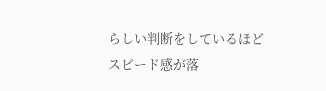らしい判断をしているほど
スピード感が落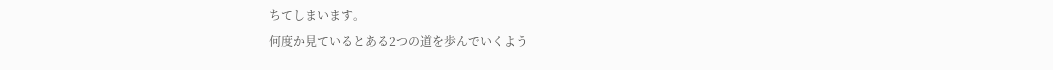ちてしまいます。
何度か見ているとある2つの道を歩んでいくよう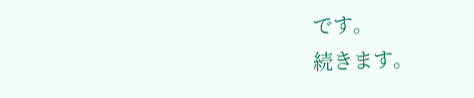です。
続きます。